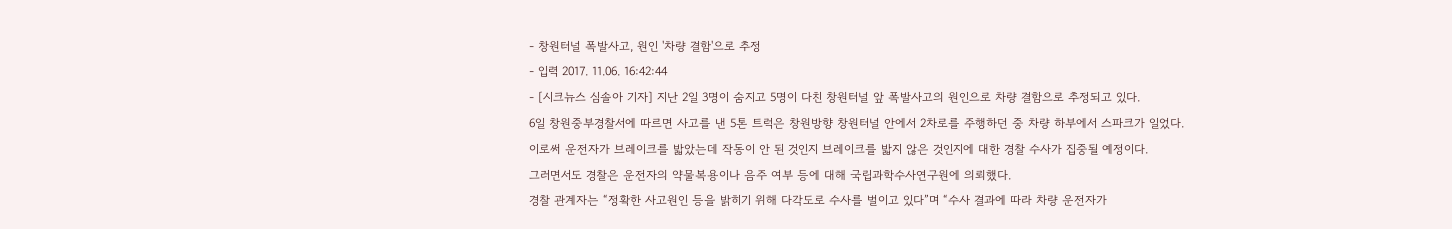- 창원터널 폭발사고, 원인 '차량 결함'으로 추정
- 입력 2017. 11.06. 16:42:44
- [시크뉴스 심솔아 기자] 지난 2일 3명이 숨지고 5명이 다친 창원터널 앞 폭발사고의 원인으로 차량 결함으로 추정되고 있다.
6일 창원중부경찰서에 따르면 사고를 낸 5톤 트럭은 창원방향 창원터널 안에서 2차로를 주행하던 중 차량 하부에서 스파크가 일었다.
이로써 운전자가 브레이크를 밟았는데 작동이 안 된 것인지 브레이크를 밟지 않은 것인지에 대한 경찰 수사가 집중될 예정이다.
그러면서도 경찰은 운전자의 약물복용이나 음주 여부 등에 대해 국립과학수사연구원에 의뢰했다.
경찰 관계자는 “정확한 사고원인 등을 밝히기 위해 다각도로 수사를 벌이고 있다”며 “수사 결과에 따라 차량 운전자가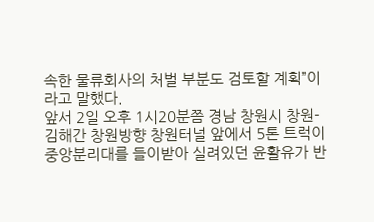속한 물류회사의 처벌 부분도 검토할 계획”이라고 말했다.
앞서 2일 오후 1시20분쯤 경남 창원시 창원-김해간 창원방향 창원터널 앞에서 5톤 트럭이 중앙분리대를 들이받아 실려있던 윤활유가 반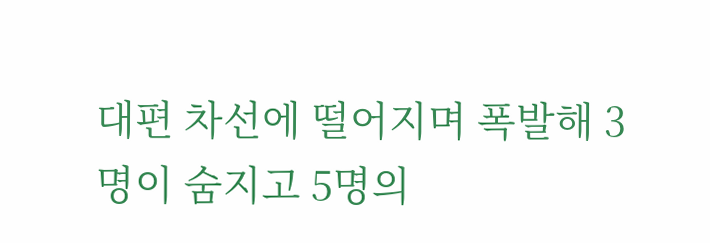대편 차선에 떨어지며 폭발해 3명이 숨지고 5명의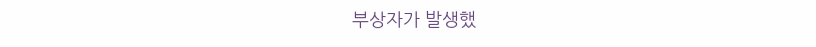부상자가 발생했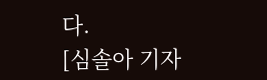다.
[심솔아 기자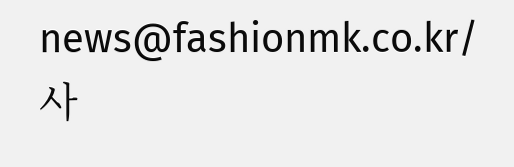news@fashionmk.co.kr/ 사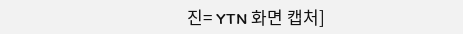진= YTN 화면 캡처]